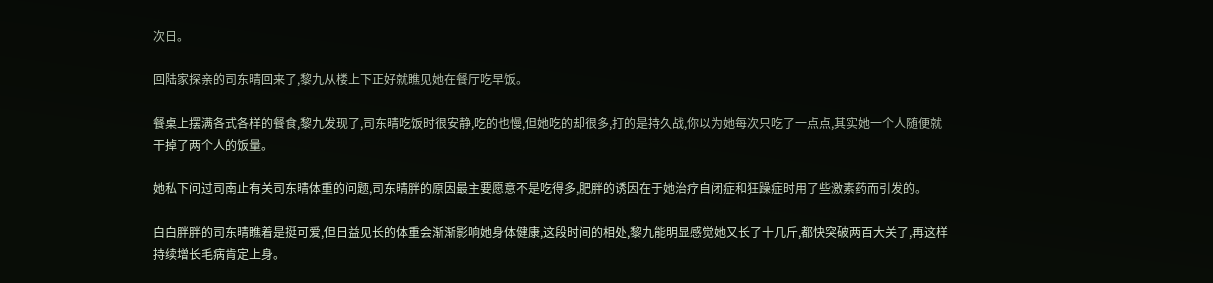次日。

回陆家探亲的司东晴回来了,黎九从楼上下正好就瞧见她在餐厅吃早饭。

餐桌上摆满各式各样的餐食,黎九发现了,司东晴吃饭时很安静,吃的也慢,但她吃的却很多,打的是持久战,你以为她每次只吃了一点点,其实她一个人随便就干掉了两个人的饭量。

她私下问过司南止有关司东晴体重的问题,司东晴胖的原因最主要愿意不是吃得多,肥胖的诱因在于她治疗自闭症和狂躁症时用了些激素药而引发的。

白白胖胖的司东晴瞧着是挺可爱,但日益见长的体重会渐渐影响她身体健康,这段时间的相处,黎九能明显感觉她又长了十几斤,都快突破两百大关了,再这样持续增长毛病肯定上身。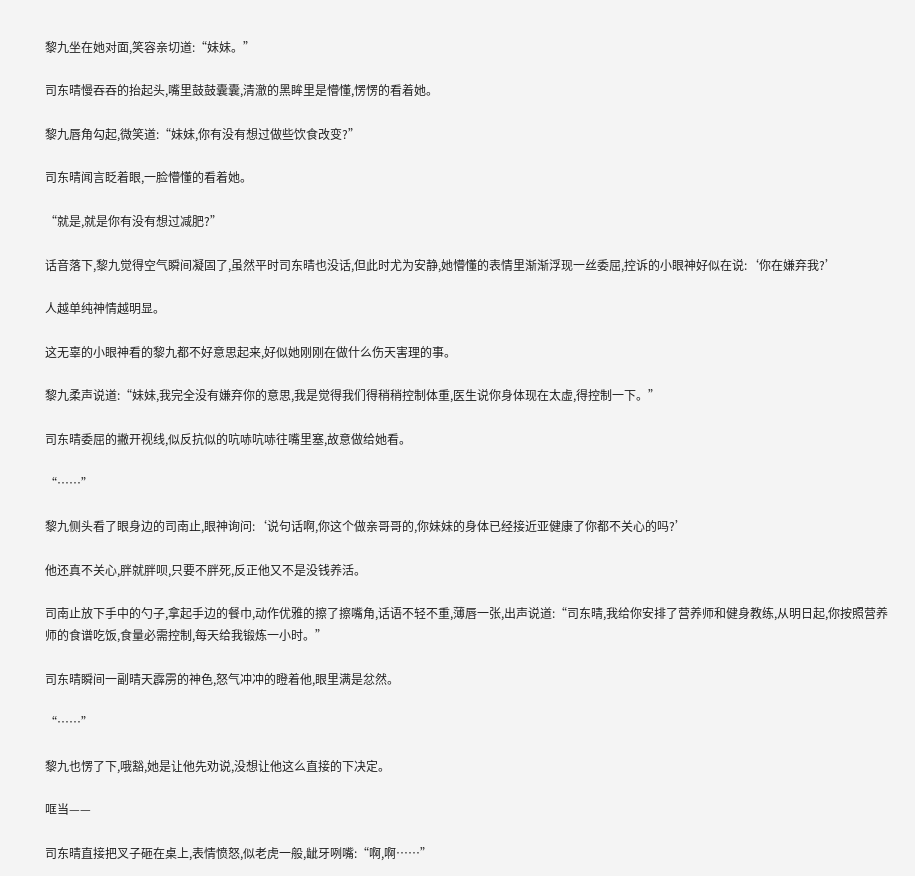黎九坐在她对面,笑容亲切道:“妹妹。”

司东晴慢吞吞的抬起头,嘴里鼓鼓囊囊,清澈的黑眸里是懵懂,愣愣的看着她。

黎九唇角勾起,微笑道:“妹妹,你有没有想过做些饮食改变?”

司东晴闻言眨着眼,一脸懵懂的看着她。

“就是,就是你有没有想过减肥?”

话音落下,黎九觉得空气瞬间凝固了,虽然平时司东晴也没话,但此时尤为安静,她懵懂的表情里渐渐浮现一丝委屈,控诉的小眼神好似在说:‘你在嫌弃我?’

人越单纯神情越明显。

这无辜的小眼神看的黎九都不好意思起来,好似她刚刚在做什么伤天害理的事。

黎九柔声说道:“妹妹,我完全没有嫌弃你的意思,我是觉得我们得稍稍控制体重,医生说你身体现在太虚,得控制一下。”

司东晴委屈的撇开视线,似反抗似的吭哧吭哧往嘴里塞,故意做给她看。

“……”

黎九侧头看了眼身边的司南止,眼神询问:‘说句话啊,你这个做亲哥哥的,你妹妹的身体已经接近亚健康了你都不关心的吗?’

他还真不关心,胖就胖呗,只要不胖死,反正他又不是没钱养活。

司南止放下手中的勺子,拿起手边的餐巾,动作优雅的擦了擦嘴角,话语不轻不重,薄唇一张,出声说道:“司东晴,我给你安排了营养师和健身教练,从明日起,你按照营养师的食谱吃饭,食量必需控制,每天给我锻炼一小时。”

司东晴瞬间一副晴天霹雳的神色,怒气冲冲的瞪着他,眼里满是忿然。

“……”

黎九也愣了下,哦豁,她是让他先劝说,没想让他这么直接的下决定。

哐当——

司东晴直接把叉子砸在桌上,表情愤怒,似老虎一般,龇牙咧嘴:“啊,啊……”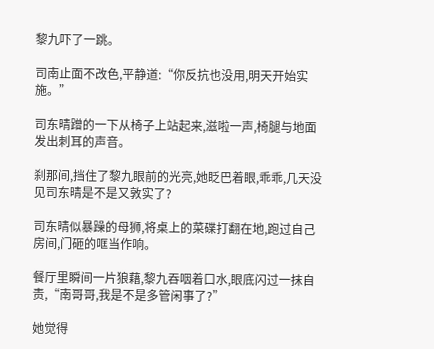黎九吓了一跳。

司南止面不改色,平静道:“你反抗也没用,明天开始实施。”

司东晴蹭的一下从椅子上站起来,滋啦一声,椅腿与地面发出刺耳的声音。

刹那间,挡住了黎九眼前的光亮,她眨巴着眼,乖乖,几天没见司东晴是不是又敦实了?

司东晴似暴躁的母狮,将桌上的菜碟打翻在地,跑过自己房间,门砸的哐当作响。

餐厅里瞬间一片狼藉,黎九吞咽着口水,眼底闪过一抹自责,“南哥哥,我是不是多管闲事了?”

她觉得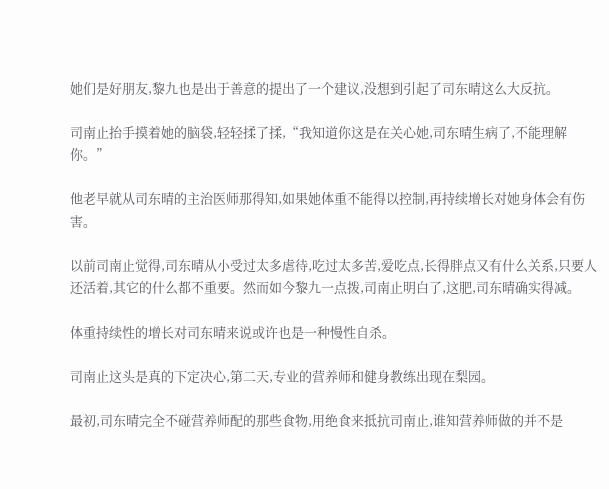她们是好朋友,黎九也是出于善意的提出了一个建议,没想到引起了司东晴这么大反抗。

司南止抬手摸着她的脑袋,轻轻揉了揉,“我知道你这是在关心她,司东晴生病了,不能理解你。”

他老早就从司东晴的主治医师那得知,如果她体重不能得以控制,再持续增长对她身体会有伤害。

以前司南止觉得,司东晴从小受过太多虐待,吃过太多苦,爱吃点,长得胖点又有什么关系,只要人还活着,其它的什么都不重要。然而如今黎九一点拨,司南止明白了,这肥,司东晴确实得减。

体重持续性的增长对司东晴来说或许也是一种慢性自杀。

司南止这头是真的下定决心,第二天,专业的营养师和健身教练出现在梨园。

最初,司东晴完全不碰营养师配的那些食物,用绝食来抵抗司南止,谁知营养师做的并不是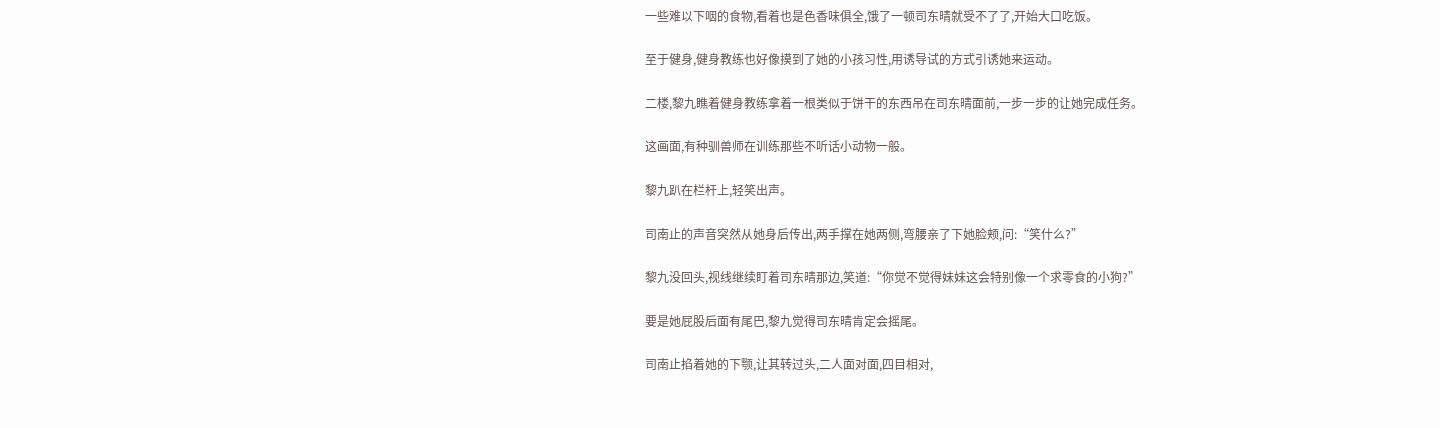一些难以下咽的食物,看着也是色香味俱全,饿了一顿司东晴就受不了了,开始大口吃饭。

至于健身,健身教练也好像摸到了她的小孩习性,用诱导试的方式引诱她来运动。

二楼,黎九瞧着健身教练拿着一根类似于饼干的东西吊在司东晴面前,一步一步的让她完成任务。

这画面,有种驯兽师在训练那些不听话小动物一般。

黎九趴在栏杆上,轻笑出声。

司南止的声音突然从她身后传出,两手撑在她两侧,弯腰亲了下她脸颊,问:“笑什么?”

黎九没回头,视线继续盯着司东晴那边,笑道:“你觉不觉得妹妹这会特别像一个求零食的小狗?”

要是她屁股后面有尾巴,黎九觉得司东晴肯定会摇尾。

司南止掐着她的下颚,让其转过头,二人面对面,四目相对,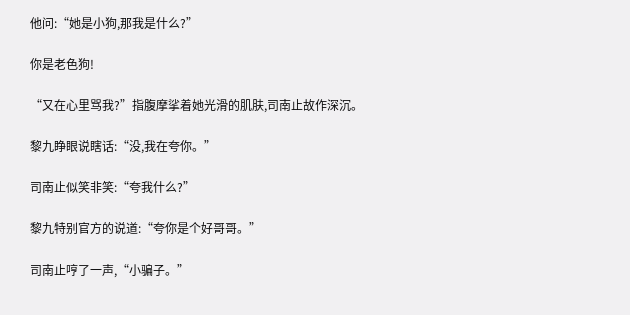他问:“她是小狗,那我是什么?”

你是老色狗!

“又在心里骂我?”指腹摩挲着她光滑的肌肤,司南止故作深沉。

黎九睁眼说瞎话:“没,我在夸你。”

司南止似笑非笑:“夸我什么?”

黎九特别官方的说道:“夸你是个好哥哥。”

司南止哼了一声,“小骗子。”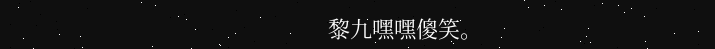黎九嘿嘿傻笑。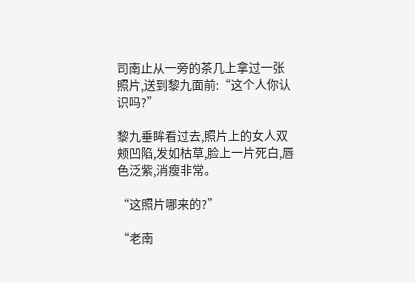司南止从一旁的茶几上拿过一张照片,送到黎九面前:“这个人你认识吗?”

黎九垂眸看过去,照片上的女人双颊凹陷,发如枯草,脸上一片死白,唇色泛紫,消瘦非常。

“这照片哪来的?”

“老南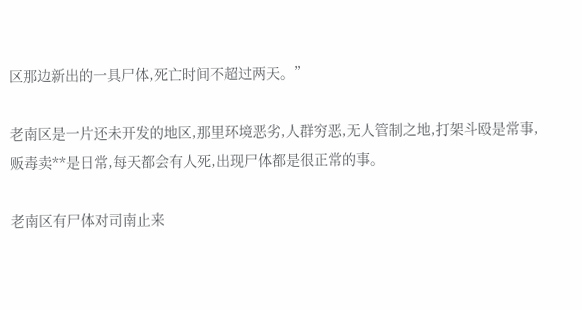区那边新出的一具尸体,死亡时间不超过两天。”

老南区是一片还未开发的地区,那里环境恶劣,人群穷恶,无人管制之地,打架斗殴是常事,贩毒卖**是日常,每天都会有人死,出现尸体都是很正常的事。

老南区有尸体对司南止来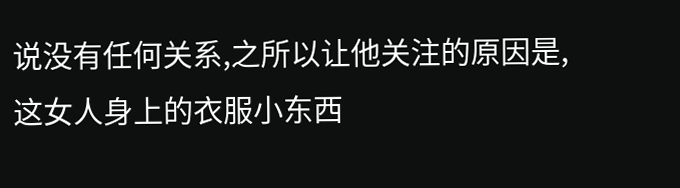说没有任何关系,之所以让他关注的原因是,这女人身上的衣服小东西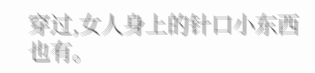穿过,女人身上的针口小东西也有。